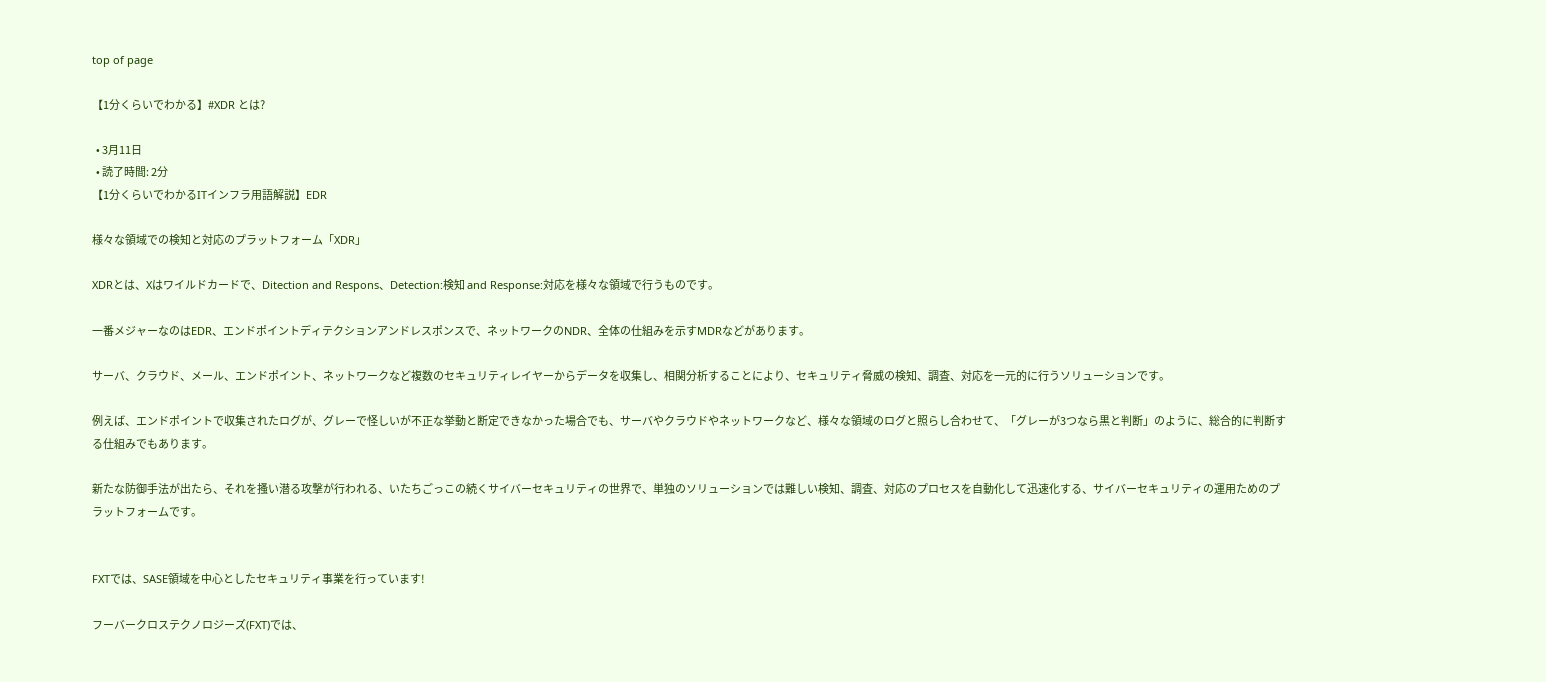top of page

【1分くらいでわかる】#XDR とは?

  • 3月11日
  • 読了時間: 2分
【1分くらいでわかるITインフラ用語解説】EDR

様々な領域での検知と対応のプラットフォーム「XDR」

XDRとは、Xはワイルドカードで、Ditection and Respons、Detection:検知 and Response:対応を様々な領域で行うものです。

一番メジャーなのはEDR、エンドポイントディテクションアンドレスポンスで、ネットワークのNDR、全体の仕組みを示すMDRなどがあります。

サーバ、クラウド、メール、エンドポイント、ネットワークなど複数のセキュリティレイヤーからデータを収集し、相関分析することにより、セキュリティ脅威の検知、調査、対応を一元的に行うソリューションです。

例えば、エンドポイントで収集されたログが、グレーで怪しいが不正な挙動と断定できなかった場合でも、サーバやクラウドやネットワークなど、様々な領域のログと照らし合わせて、「グレーが3つなら黒と判断」のように、総合的に判断する仕組みでもあります。

新たな防御手法が出たら、それを搔い潜る攻撃が行われる、いたちごっこの続くサイバーセキュリティの世界で、単独のソリューションでは難しい検知、調査、対応のプロセスを自動化して迅速化する、サイバーセキュリティの運用ためのプラットフォームです。


FXTでは、SASE領域を中心としたセキュリティ事業を行っています!

フーバークロステクノロジーズ(FXT)では、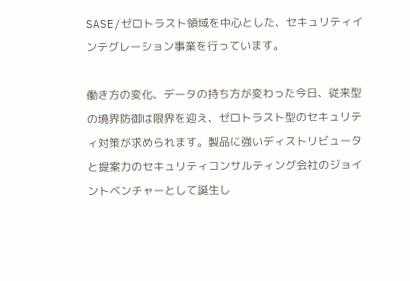SASE/ゼロトラスト領域を中心とした、セキュリティインテグレーション事業を行っています。

働き方の変化、データの持ち方が変わった今日、従来型の境界防御は限界を迎え、ゼロトラスト型のセキュリティ対策が求められます。製品に強いディストリビュータと提案力のセキュリティコンサルティング会社のジョイントベンチャーとして誕生し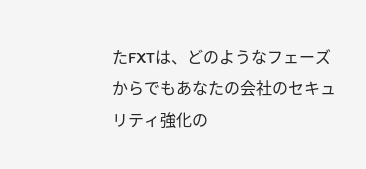たFXTは、どのようなフェーズからでもあなたの会社のセキュリティ強化の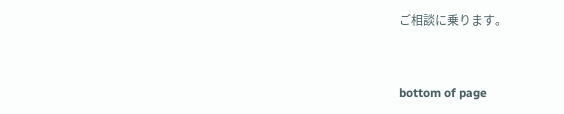ご相談に乗ります。


bottom of page